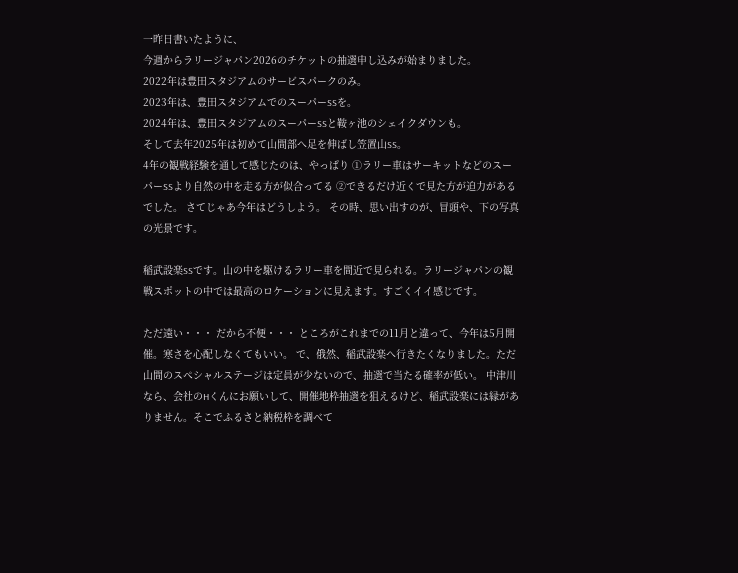一昨日書いたように、
今週からラリージャパン2026のチケットの抽選申し込みが始まりました。
2022年は豊田スタジアムのサービスパークのみ。
2023年は、豊田スタジアムでのスーパーSSを。
2024年は、豊田スタジアムのスーパーSSと鞍ヶ池のシェイクダウンも。
そして去年2025年は初めて山間部へ足を伸ばし笠置山SS。
4年の観戦経験を通して感じたのは、やっぱり ①ラリー車はサーキットなどのスーパーSSより自然の中を走る方が似合ってる ②できるだけ近くで見た方が迫力がある でした。 さてじゃあ今年はどうしよう。 その時、思い出すのが、冒頭や、下の写真の光景です。

稲武設楽SSです。山の中を駆けるラリー車を間近で見られる。ラリージャパンの観戦スポットの中では最高のロケーションに見えます。すごくイイ感じです。

ただ遠い・・・ だから不便・・・ ところがこれまでの11月と違って、今年は5月開催。寒さを心配しなくてもいい。 で、俄然、稲武設楽へ行きたくなりました。ただ山間のスペシャルステージは定員が少ないので、抽選で当たる確率が低い。 中津川なら、会社のHくんにお願いして、開催地枠抽選を狙えるけど、稲武設楽には縁がありません。そこでふるさと納税枠を調べて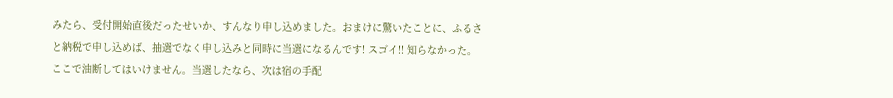みたら、受付開始直後だったせいか、すんなり申し込めました。おまけに驚いたことに、ふるさと納税で申し込めば、抽選でなく申し込みと同時に当選になるんです! スゴイ!! 知らなかった。
ここで油断してはいけません。当選したなら、次は宿の手配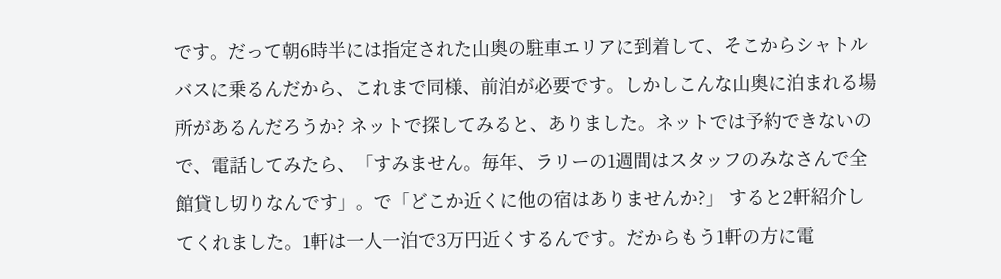です。だって朝6時半には指定された山奥の駐車エリアに到着して、そこからシャトルバスに乗るんだから、これまで同様、前泊が必要です。しかしこんな山奥に泊まれる場所があるんだろうか? ネットで探してみると、ありました。ネットでは予約できないので、電話してみたら、「すみません。毎年、ラリーの1週間はスタッフのみなさんで全館貸し切りなんです」。で「どこか近くに他の宿はありませんか?」 すると2軒紹介してくれました。1軒は一人一泊で3万円近くするんです。だからもう1軒の方に電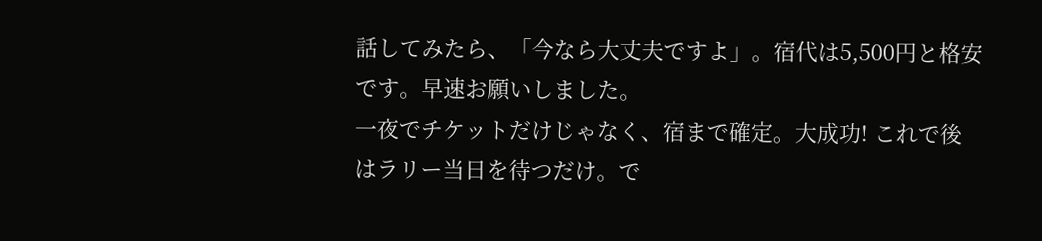話してみたら、「今なら大丈夫ですよ」。宿代は5,500円と格安です。早速お願いしました。
一夜でチケットだけじゃなく、宿まで確定。大成功! これで後はラリー当日を待つだけ。で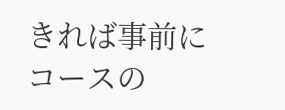きれば事前にコースの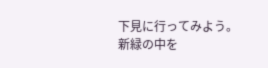下見に行ってみよう。新緑の中を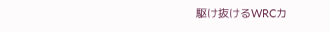駆け抜けるWRCカ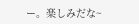ー。楽しみだな~